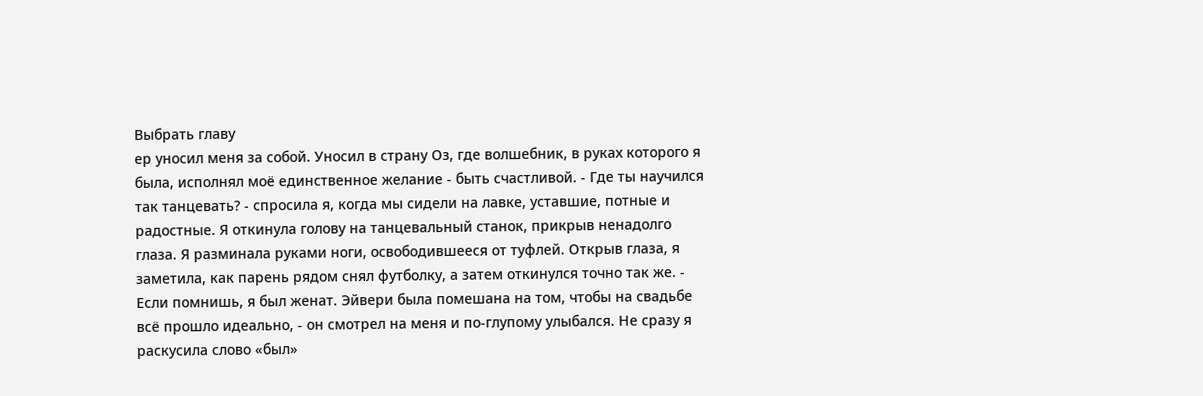Выбрать главу
ер уносил меня за собой. Уносил в страну Оз, где волшебник, в руках которого я была, исполнял моё единственное желание - быть счастливой. - Где ты научился так танцевать? - спросила я, когда мы сидели на лавке, уставшие, потные и радостные. Я откинула голову на танцевальный станок, прикрыв ненадолго глаза. Я разминала руками ноги, освободившееся от туфлей. Открыв глаза, я заметила, как парень рядом снял футболку, а затем откинулся точно так же. - Если помнишь, я был женат. Эйвери была помешана на том, чтобы на свадьбе всё прошло идеально, - он смотрел на меня и по-глупому улыбался. Не сразу я раскусила слово «был»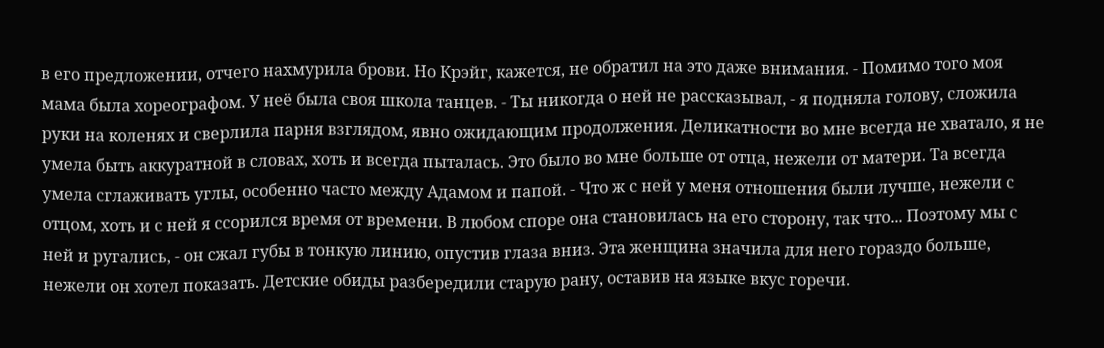в его предложении, отчего нахмурила брови. Но Крэйг, кажется, не обратил на это даже внимания. - Помимо того моя мама была хореографом. У неё была своя школа танцев. - Ты никогда о ней не рассказывал, - я подняла голову, сложила руки на коленях и сверлила парня взглядом, явно ожидающим продолжения. Деликатности во мне всегда не хватало, я не умела быть аккуратной в словах, хоть и всегда пыталась. Это было во мне больше от отца, нежели от матери. Та всегда умела сглаживать углы, особенно часто между Адамом и папой. - Что ж с ней у меня отношения были лучше, нежели с отцом, хоть и с ней я ссорился время от времени. В любом споре она становилась на его сторону, так что... Поэтому мы с ней и ругались, - он сжал губы в тонкую линию, опустив глаза вниз. Эта женщина значила для него гораздо больше, нежели он хотел показать. Детские обиды разбередили старую рану, оставив на языке вкус горечи.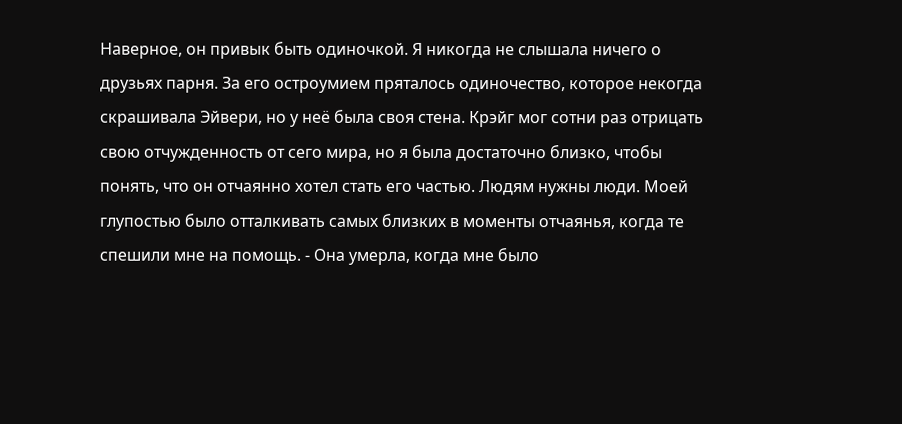Наверное, он привык быть одиночкой. Я никогда не слышала ничего о друзьях парня. За его остроумием пряталось одиночество, которое некогда скрашивала Эйвери, но у неё была своя стена. Крэйг мог сотни раз отрицать свою отчужденность от сего мира, но я была достаточно близко, чтобы понять, что он отчаянно хотел стать его частью. Людям нужны люди. Моей глупостью было отталкивать самых близких в моменты отчаянья, когда те спешили мне на помощь. - Она умерла, когда мне было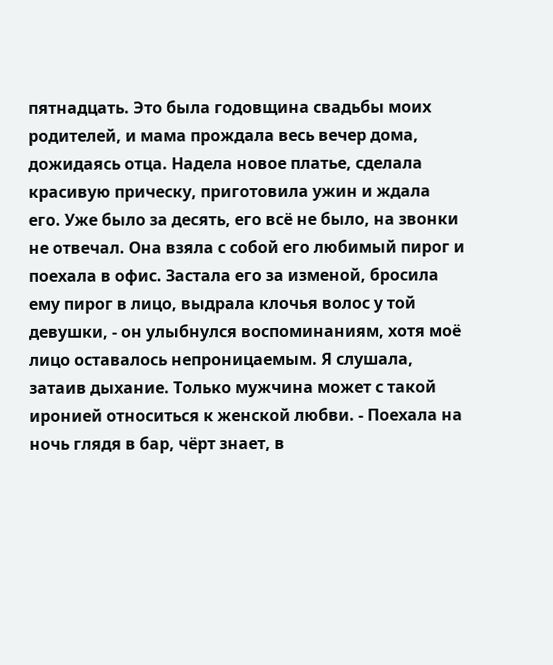пятнадцать. Это была годовщина свадьбы моих родителей, и мама прождала весь вечер дома, дожидаясь отца. Надела новое платье, сделала красивую прическу, приготовила ужин и ждала его. Уже было за десять, его всё не было, на звонки не отвечал. Она взяла с собой его любимый пирог и поехала в офис. Застала его за изменой, бросила ему пирог в лицо, выдрала клочья волос у той девушки, - он улыбнулся воспоминаниям, хотя моё лицо оставалось непроницаемым. Я слушала, затаив дыхание. Только мужчина может с такой иронией относиться к женской любви. - Поехала на ночь глядя в бар, чёрт знает, в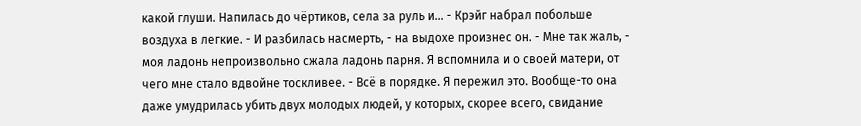какой глуши. Напилась до чёртиков, села за руль и... - Крэйг набрал побольше воздуха в легкие. - И разбилась насмерть, - на выдохе произнес он. - Мне так жаль, - моя ладонь непроизвольно сжала ладонь парня. Я вспомнила и о своей матери, от чего мне стало вдвойне тоскливее. - Всё в порядке. Я пережил это. Вообще-то она даже умудрилась убить двух молодых людей, у которых, скорее всего, свидание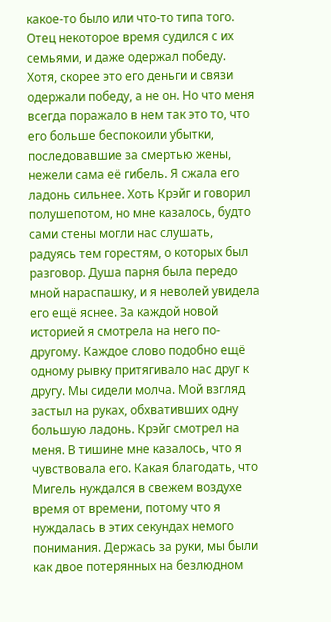какое-то было или что-то типа того. Отец некоторое время судился с их семьями, и даже одержал победу. Хотя, скорее это его деньги и связи одержали победу, а не он. Но что меня всегда поражало в нем так это то, что его больше беспокоили убытки, последовавшие за смертью жены, нежели сама её гибель. Я сжала его ладонь сильнее. Хоть Крэйг и говорил полушепотом, но мне казалось, будто сами стены могли нас слушать, радуясь тем горестям, о которых был разговор. Душа парня была передо мной нараспашку, и я неволей увидела его ещё яснее. За каждой новой историей я смотрела на него по-другому. Каждое слово подобно ещё одному рывку притягивало нас друг к другу. Мы сидели молча. Мой взгляд застыл на руках, обхвативших одну большую ладонь. Крэйг смотрел на меня. В тишине мне казалось, что я чувствовала его. Какая благодать, что Мигель нуждался в свежем воздухе время от времени, потому что я нуждалась в этих секундах немого понимания. Держась за руки, мы были как двое потерянных на безлюдном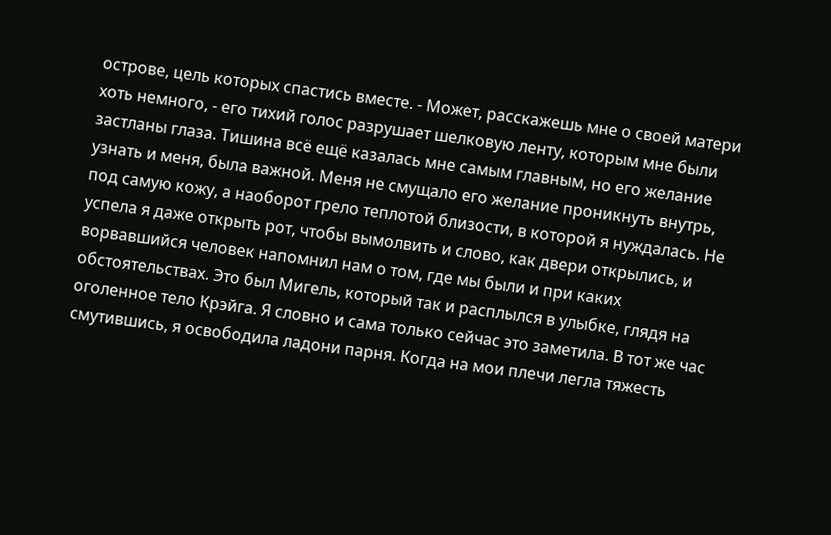острове, цель которых спастись вместе. - Может, расскажешь мне о своей матери хоть немного, - его тихий голос разрушает шелковую ленту, которым мне были застланы глаза. Тишина всё ещё казалась мне самым главным, но его желание узнать и меня, была важной. Меня не смущало его желание проникнуть внутрь, под самую кожу, а наоборот грело теплотой близости, в которой я нуждалась. Не успела я даже открыть рот, чтобы вымолвить и слово, как двери открылись, и ворвавшийся человек напомнил нам о том, где мы были и при каких обстоятельствах. Это был Мигель, который так и расплылся в улыбке, глядя на оголенное тело Крэйга. Я словно и сама только сейчас это заметила. В тот же час смутившись, я освободила ладони парня. Когда на мои плечи легла тяжесть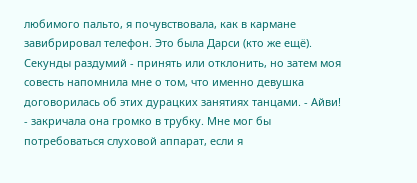любимого пальто, я почувствовала, как в кармане завибрировал телефон. Это была Дарси (кто же ещё). Секунды раздумий - принять или отклонить, но затем моя совесть напомнила мне о том, что именно девушка договорилась об этих дурацких занятиях танцами. - Айви! - закричала она громко в трубку. Мне мог бы потребоваться слуховой аппарат, если я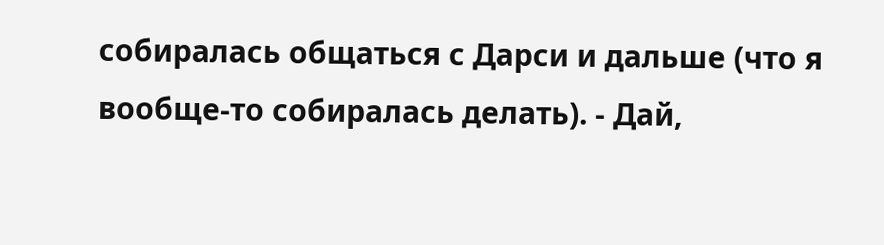собиралась общаться с Дарси и дальше (что я вообще-то собиралась делать). - Дай,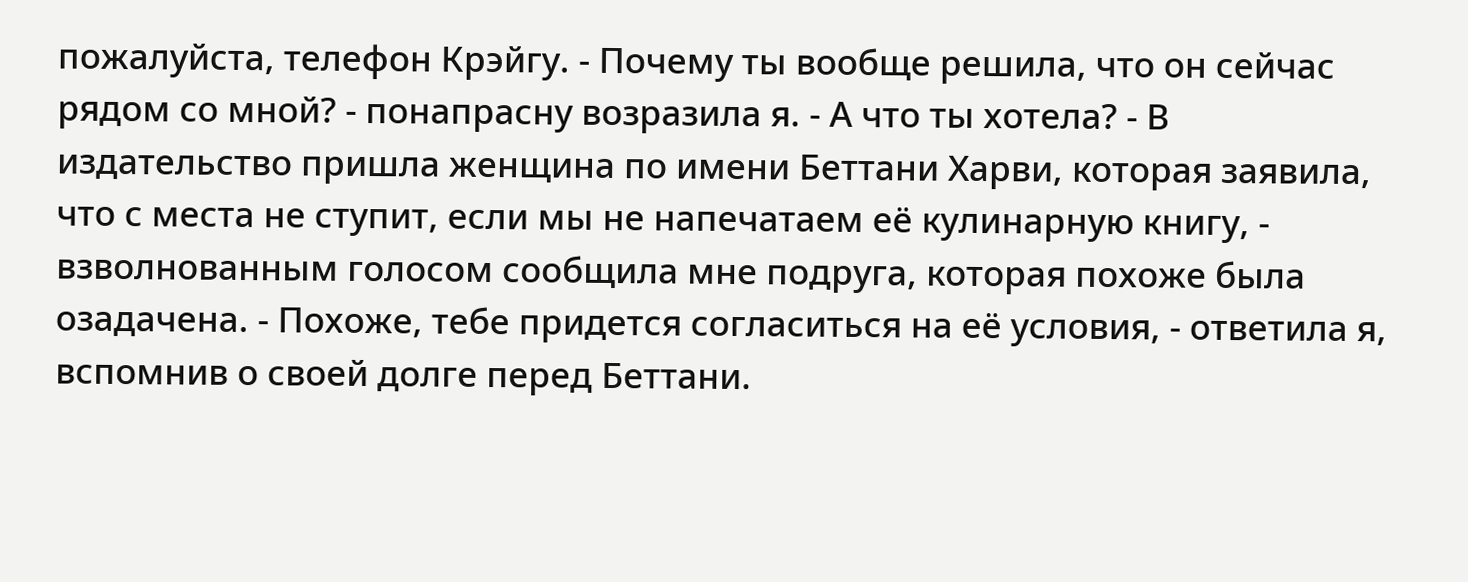пожалуйста, телефон Крэйгу. - Почему ты вообще решила, что он сейчас рядом со мной? - понапрасну возразила я. - А что ты хотела? - В издательство пришла женщина по имени Беттани Харви, которая заявила, что с места не ступит, если мы не напечатаем её кулинарную книгу, - взволнованным голосом сообщила мне подруга, которая похоже была озадачена. - Похоже, тебе придется согласиться на её условия, - ответила я, вспомнив о своей долге перед Беттани.